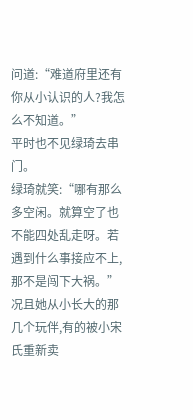问道:“难道府里还有你从小认识的人?我怎么不知道。”
平时也不见绿琦去串门。
绿琦就笑:“哪有那么多空闲。就算空了也不能四处乱走呀。若遇到什么事接应不上,那不是闯下大祸。”
况且她从小长大的那几个玩伴,有的被小宋氏重新卖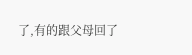了,有的跟父母回了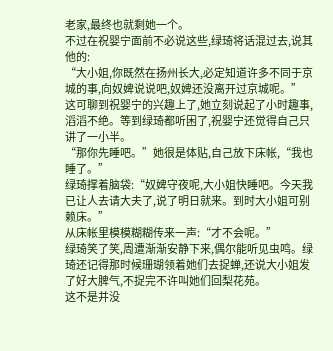老家,最终也就剩她一个。
不过在祝婴宁面前不必说这些,绿琦将话混过去,说其他的:
“大小姐,你既然在扬州长大,必定知道许多不同于京城的事,向奴婢说说吧,奴婢还没离开过京城呢。”
这可聊到祝婴宁的兴趣上了,她立刻说起了小时趣事,滔滔不绝。等到绿琦都听困了,祝婴宁还觉得自己只讲了一小半。
“那你先睡吧。”她很是体贴,自己放下床帐,“我也睡了。”
绿琦撑着脑袋:“奴婢守夜呢,大小姐快睡吧。今天我已让人去请大夫了,说了明日就来。到时大小姐可别赖床。”
从床帐里模模糊糊传来一声:“才不会呢。”
绿琦笑了笑,周遭渐渐安静下来,偶尔能听见虫鸣。绿琦还记得那时候珊瑚领着她们去捉蝉,还说大小姐发了好大脾气,不捉完不许叫她们回梨花苑。
这不是并没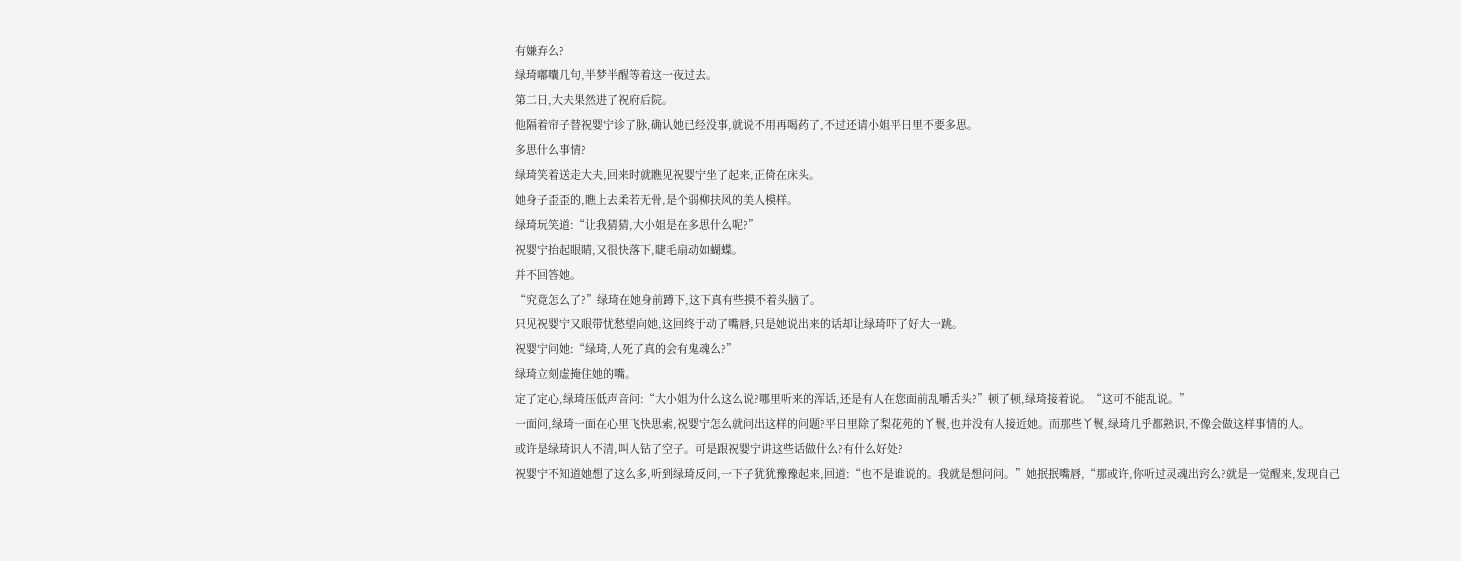有嫌弃么?
绿琦嘟囔几句,半梦半醒等着这一夜过去。
第二日,大夫果然进了祝府后院。
他隔着帘子替祝婴宁诊了脉,确认她已经没事,就说不用再喝药了,不过还请小姐平日里不要多思。
多思什么事情?
绿琦笑着送走大夫,回来时就瞧见祝婴宁坐了起来,正倚在床头。
她身子歪歪的,瞧上去柔若无骨,是个弱柳扶风的美人模样。
绿琦玩笑道:“让我猜猜,大小姐是在多思什么呢?”
祝婴宁抬起眼睛,又很快落下,睫毛扇动如蝴蝶。
并不回答她。
“究竟怎么了?”绿琦在她身前蹲下,这下真有些摸不着头脑了。
只见祝婴宁又眼带忧愁望向她,这回终于动了嘴唇,只是她说出来的话却让绿琦吓了好大一跳。
祝婴宁问她:“绿琦,人死了真的会有鬼魂么?”
绿琦立刻虚掩住她的嘴。
定了定心,绿琦压低声音问:“大小姐为什么这么说?哪里听来的浑话,还是有人在您面前乱嚼舌头?”顿了顿,绿琦接着说。“这可不能乱说。”
一面问,绿琦一面在心里飞快思索,祝婴宁怎么就问出这样的问题?平日里除了梨花苑的丫鬟,也并没有人接近她。而那些丫鬟,绿琦几乎都熟识,不像会做这样事情的人。
或许是绿琦识人不清,叫人钻了空子。可是跟祝婴宁讲这些话做什么?有什么好处?
祝婴宁不知道她想了这么多,听到绿琦反问,一下子犹犹豫豫起来,回道:“也不是谁说的。我就是想问问。”她抿抿嘴唇,“那或许,你听过灵魂出窍么?就是一觉醒来,发现自己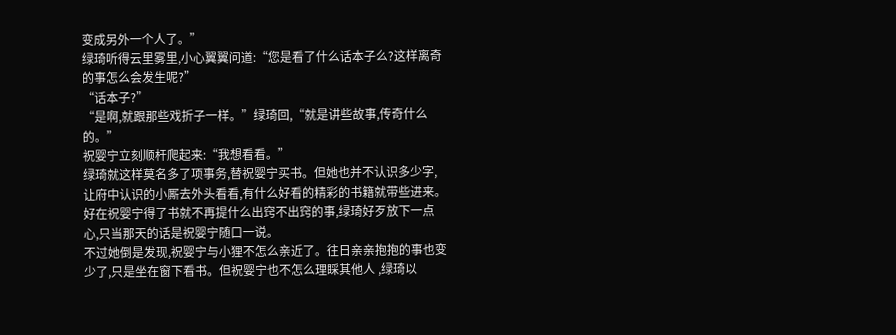变成另外一个人了。”
绿琦听得云里雾里,小心翼翼问道:“您是看了什么话本子么?这样离奇的事怎么会发生呢?”
“话本子?”
“是啊,就跟那些戏折子一样。”绿琦回,“就是讲些故事,传奇什么的。”
祝婴宁立刻顺杆爬起来:“我想看看。”
绿琦就这样莫名多了项事务,替祝婴宁买书。但她也并不认识多少字,让府中认识的小厮去外头看看,有什么好看的精彩的书籍就带些进来。
好在祝婴宁得了书就不再提什么出窍不出窍的事,绿琦好歹放下一点心,只当那天的话是祝婴宁随口一说。
不过她倒是发现,祝婴宁与小狸不怎么亲近了。往日亲亲抱抱的事也变少了,只是坐在窗下看书。但祝婴宁也不怎么理睬其他人 ,绿琦以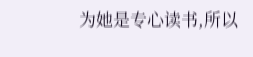为她是专心读书,所以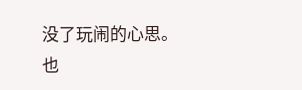没了玩闹的心思。
也